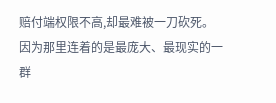赔付端权限不高,却最难被一刀砍死。
因为那里连着的是最庞大、最现实的一群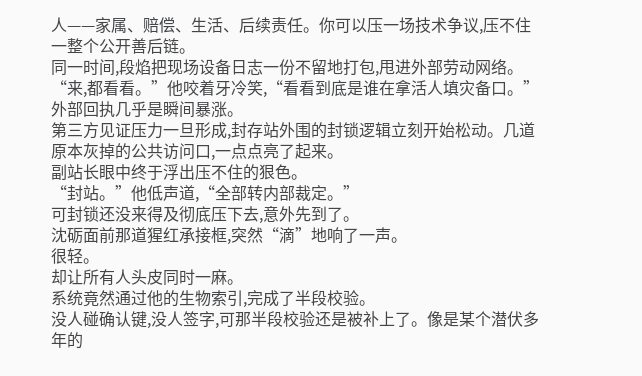人——家属、赔偿、生活、后续责任。你可以压一场技术争议,压不住一整个公开善后链。
同一时间,段焰把现场设备日志一份不留地打包,甩进外部劳动网络。
“来,都看看。”他咬着牙冷笑,“看看到底是谁在拿活人填灾备口。”
外部回执几乎是瞬间暴涨。
第三方见证压力一旦形成,封存站外围的封锁逻辑立刻开始松动。几道原本灰掉的公共访问口,一点点亮了起来。
副站长眼中终于浮出压不住的狠色。
“封站。”他低声道,“全部转内部裁定。”
可封锁还没来得及彻底压下去,意外先到了。
沈砺面前那道猩红承接框,突然“滴”地响了一声。
很轻。
却让所有人头皮同时一麻。
系统竟然通过他的生物索引,完成了半段校验。
没人碰确认键,没人签字,可那半段校验还是被补上了。像是某个潜伏多年的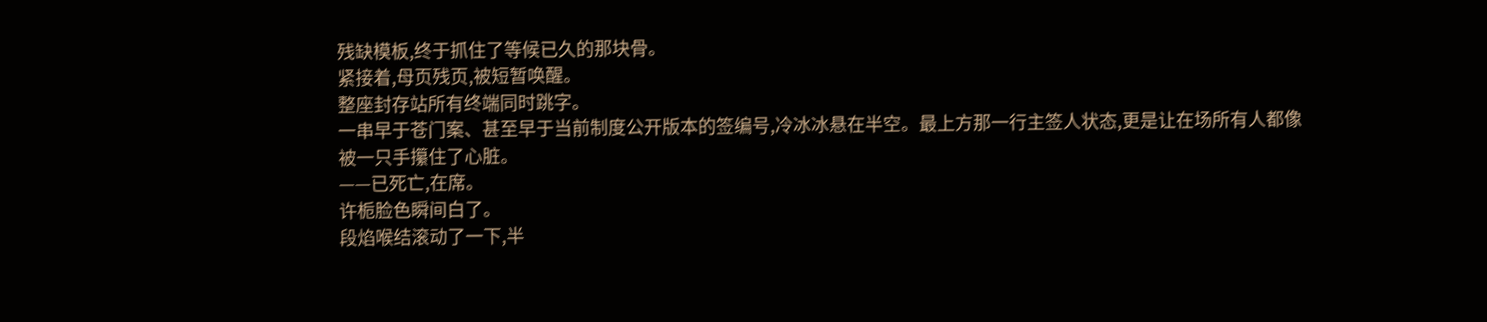残缺模板,终于抓住了等候已久的那块骨。
紧接着,母页残页,被短暂唤醒。
整座封存站所有终端同时跳字。
一串早于苍门案、甚至早于当前制度公开版本的签编号,冷冰冰悬在半空。最上方那一行主签人状态,更是让在场所有人都像被一只手攥住了心脏。
——已死亡,在席。
许栀脸色瞬间白了。
段焰喉结滚动了一下,半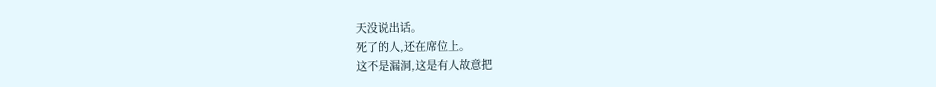天没说出话。
死了的人,还在席位上。
这不是漏洞,这是有人故意把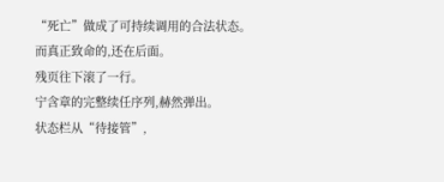“死亡”做成了可持续调用的合法状态。
而真正致命的,还在后面。
残页往下滚了一行。
宁含章的完整续任序列,赫然弹出。
状态栏从“待接管”,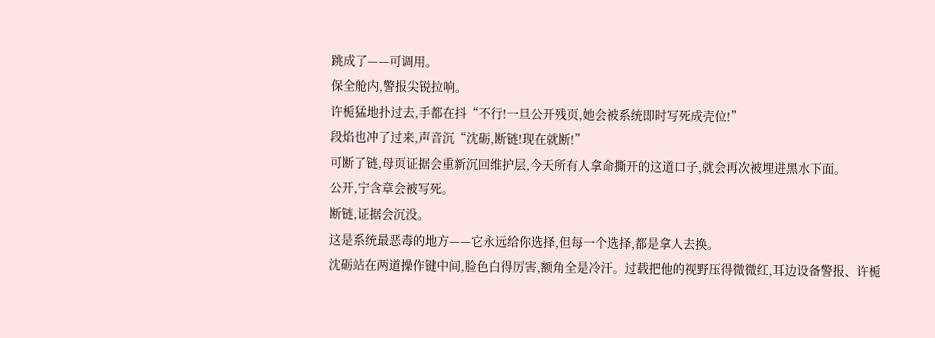跳成了——可调用。
保全舱内,警报尖锐拉响。
许栀猛地扑过去,手都在抖“不行!一旦公开残页,她会被系统即时写死成壳位!”
段焰也冲了过来,声音沉“沈砺,断链!现在就断!”
可断了链,母页证据会重新沉回维护层,今天所有人拿命撕开的这道口子,就会再次被埋进黑水下面。
公开,宁含章会被写死。
断链,证据会沉没。
这是系统最恶毒的地方——它永远给你选择,但每一个选择,都是拿人去换。
沈砺站在两道操作键中间,脸色白得厉害,额角全是冷汗。过载把他的视野压得微微红,耳边设备警报、许栀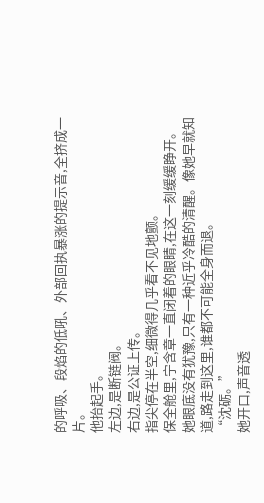的呼吸、段焰的低吼、外部回执暴涨的提示音,全挤成一片。
他抬起手。
左边,是断链阀。
右边,是公证上传。
指尖停在半空,细微得几乎看不见地颤。
保全舱里,宁含章一直闭着的眼睛,在这一刻缓缓睁开。
她眼底没有犹豫,只有一种近乎冷酷的清醒。像她早就知道,路走到这里,谁都不可能全身而退。
“沈砺。”
她开口,声音透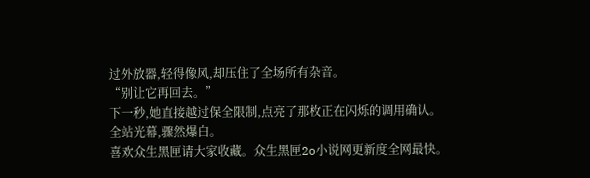过外放器,轻得像风,却压住了全场所有杂音。
“别让它再回去。”
下一秒,她直接越过保全限制,点亮了那枚正在闪烁的调用确认。
全站光幕,骤然爆白。
喜欢众生黑匣请大家收藏。众生黑匣2o小说网更新度全网最快。